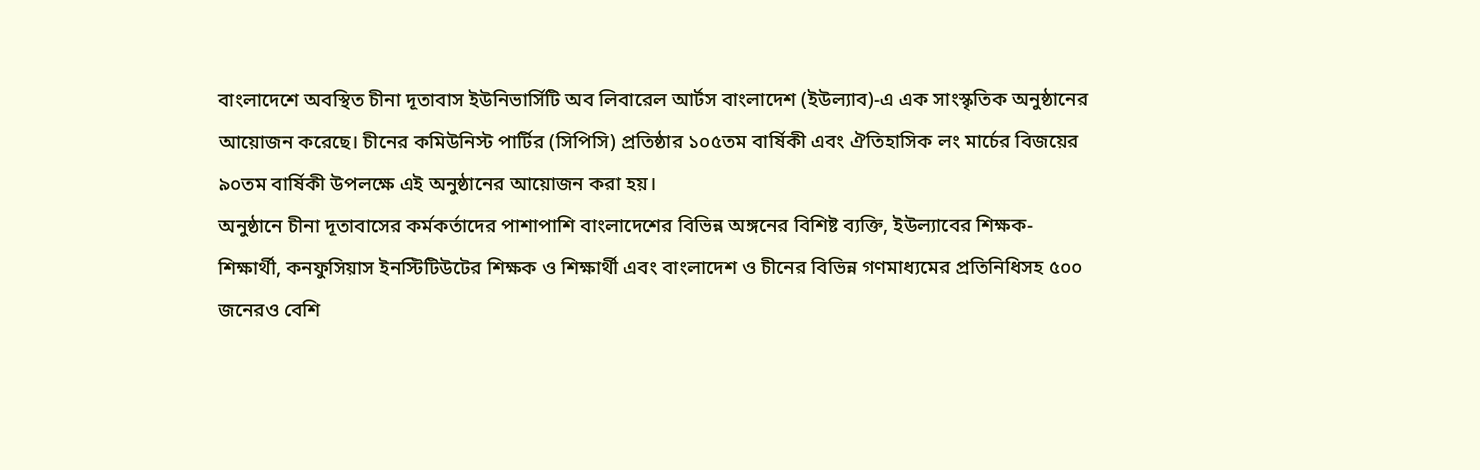বাংলাদেশে অবস্থিত চীনা দূতাবাস ইউনিভার্সিটি অব লিবারেল আর্টস বাংলাদেশ (ইউল্যাব)-এ এক সাংস্কৃতিক অনুষ্ঠানের আয়োজন করেছে। চীনের কমিউনিস্ট পার্টির (সিপিসি) প্রতিষ্ঠার ১০৫তম বার্ষিকী এবং ঐতিহাসিক লং মার্চের বিজয়ের ৯০তম বার্ষিকী উপলক্ষে এই অনুষ্ঠানের আয়োজন করা হয়।
অনুষ্ঠানে চীনা দূতাবাসের কর্মকর্তাদের পাশাপাশি বাংলাদেশের বিভিন্ন অঙ্গনের বিশিষ্ট ব্যক্তি, ইউল্যাবের শিক্ষক-শিক্ষার্থী, কনফুসিয়াস ইনস্টিটিউটের শিক্ষক ও শিক্ষার্থী এবং বাংলাদেশ ও চীনের বিভিন্ন গণমাধ্যমের প্রতিনিধিসহ ৫০০ জনেরও বেশি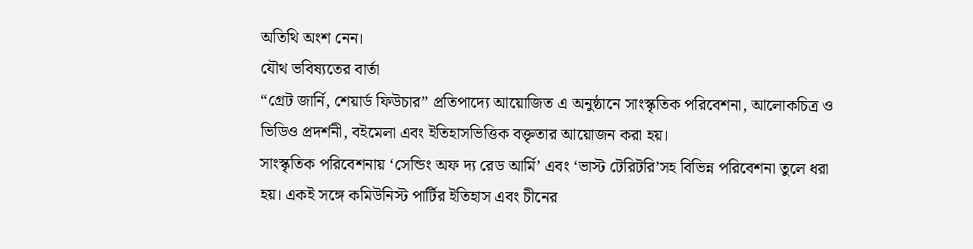অতিথি অংশ নেন।
যৌথ ভবিষ্যতের বার্তা
“গ্রেট জার্নি, শেয়ার্ড ফিউচার” প্রতিপাদ্যে আয়োজিত এ অনুষ্ঠানে সাংস্কৃতিক পরিবেশনা, আলোকচিত্র ও ভিডিও প্রদর্শনী, বইমেলা এবং ইতিহাসভিত্তিক বক্তৃতার আয়োজন করা হয়।
সাংস্কৃতিক পরিবেশনায় ‘সেন্ডিং অফ দ্য রেড আর্মি’ এবং ‘ভাস্ট টেরিটরি’সহ বিভিন্ন পরিবেশনা তুলে ধরা হয়। একই সঙ্গে কমিউনিস্ট পার্টির ইতিহাস এবং চীনের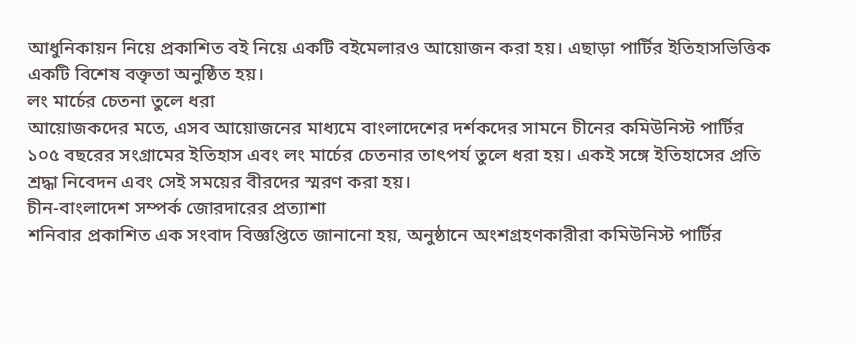আধুনিকায়ন নিয়ে প্রকাশিত বই নিয়ে একটি বইমেলারও আয়োজন করা হয়। এছাড়া পার্টির ইতিহাসভিত্তিক একটি বিশেষ বক্তৃতা অনুষ্ঠিত হয়।
লং মার্চের চেতনা তুলে ধরা
আয়োজকদের মতে, এসব আয়োজনের মাধ্যমে বাংলাদেশের দর্শকদের সামনে চীনের কমিউনিস্ট পার্টির ১০৫ বছরের সংগ্রামের ইতিহাস এবং লং মার্চের চেতনার তাৎপর্য তুলে ধরা হয়। একই সঙ্গে ইতিহাসের প্রতি শ্রদ্ধা নিবেদন এবং সেই সময়ের বীরদের স্মরণ করা হয়।
চীন-বাংলাদেশ সম্পর্ক জোরদারের প্রত্যাশা
শনিবার প্রকাশিত এক সংবাদ বিজ্ঞপ্তিতে জানানো হয়, অনুষ্ঠানে অংশগ্রহণকারীরা কমিউনিস্ট পার্টির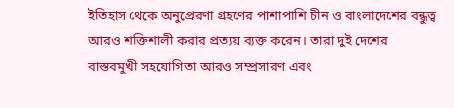ইতিহাস থেকে অনুপ্রেরণা গ্রহণের পাশাপাশি চীন ও বাংলাদেশের বন্ধুত্ব আরও শক্তিশালী করার প্রত্যয় ব্যক্ত করেন। তারা দুই দেশের বাস্তবমুখী সহযোগিতা আরও সম্প্রসারণ এবং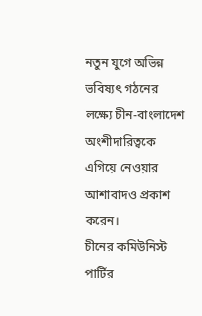নতুন যুগে অভিন্ন ভবিষ্যৎ গঠনের লক্ষ্যে চীন-বাংলাদেশ অংশীদারিত্বকে এগিয়ে নেওয়ার আশাবাদও প্রকাশ করেন।
চীনের কমিউনিস্ট পার্টির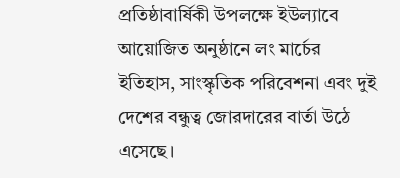প্রতিষ্ঠাবার্ষিকী উপলক্ষে ইউল্যাবে আয়োজিত অনুষ্ঠানে লং মার্চের ইতিহাস, সাংস্কৃতিক পরিবেশনা এবং দুই দেশের বন্ধুত্ব জোরদারের বার্তা উঠে এসেছে।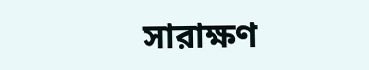সারাক্ষণ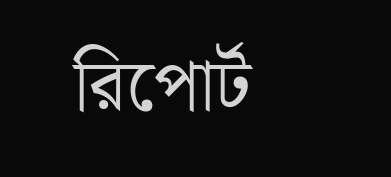রিপোর্ট